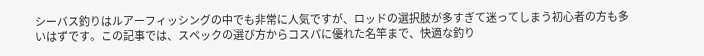シーバス釣りはルアーフィッシングの中でも非常に人気ですが、ロッドの選択肢が多すぎて迷ってしまう初心者の方も多いはずです。この記事では、スペックの選び方からコスパに優れた名竿まで、快適な釣り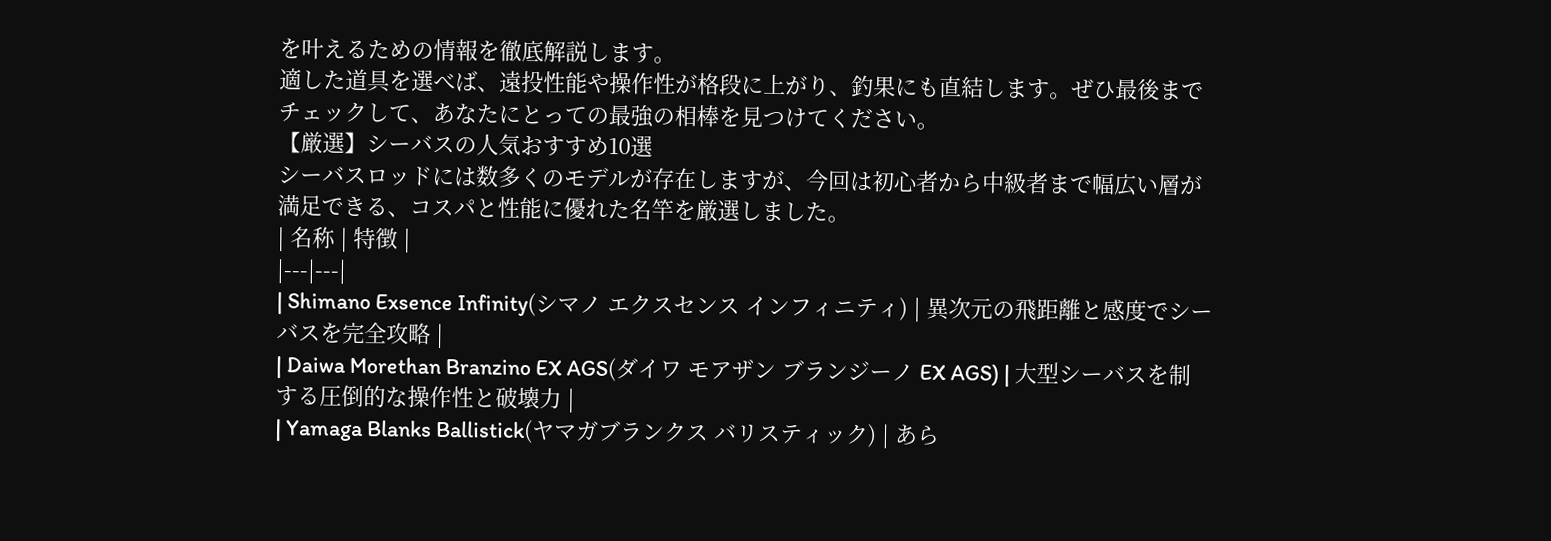を叶えるための情報を徹底解説します。
適した道具を選べば、遠投性能や操作性が格段に上がり、釣果にも直結します。ぜひ最後までチェックして、あなたにとっての最強の相棒を見つけてください。
【厳選】シーバスの人気おすすめ10選
シーバスロッドには数多くのモデルが存在しますが、今回は初心者から中級者まで幅広い層が満足できる、コスパと性能に優れた名竿を厳選しました。
| 名称 | 特徴 |
|---|---|
| Shimano Exsence Infinity(シマノ エクスセンス インフィニティ) | 異次元の飛距離と感度でシーバスを完全攻略 |
| Daiwa Morethan Branzino EX AGS(ダイワ モアザン ブランジーノ EX AGS) | 大型シーバスを制する圧倒的な操作性と破壊力 |
| Yamaga Blanks Ballistick(ヤマガブランクス バリスティック) | あら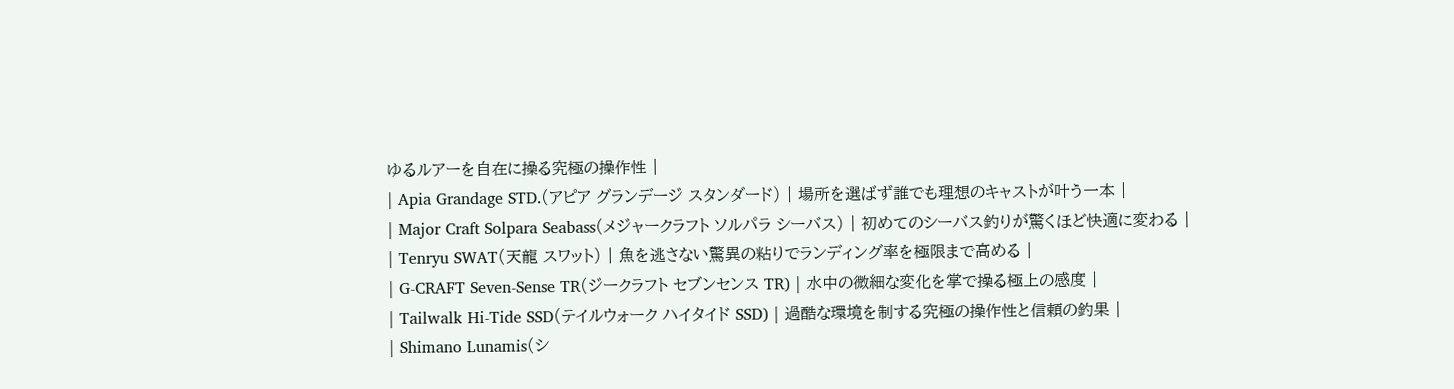ゆるルアーを自在に操る究極の操作性 |
| Apia Grandage STD.(アピア グランデージ スタンダード) | 場所を選ばず誰でも理想のキャストが叶う一本 |
| Major Craft Solpara Seabass(メジャークラフト ソルパラ シーバス) | 初めてのシーバス釣りが驚くほど快適に変わる |
| Tenryu SWAT(天龍 スワット) | 魚を逃さない驚異の粘りでランディング率を極限まで高める |
| G-CRAFT Seven-Sense TR(ジークラフト セブンセンス TR) | 水中の微細な変化を掌で操る極上の感度 |
| Tailwalk Hi-Tide SSD(テイルウォーク ハイタイド SSD) | 過酷な環境を制する究極の操作性と信頼の釣果 |
| Shimano Lunamis(シ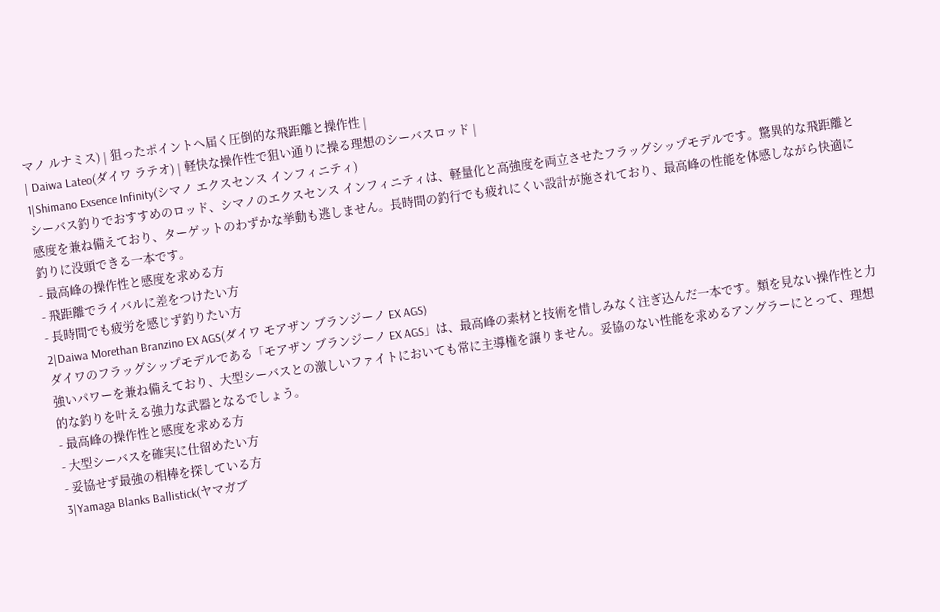マノ ルナミス) | 狙ったポイントへ届く圧倒的な飛距離と操作性 |
| Daiwa Lateo(ダイワ ラテオ) | 軽快な操作性で狙い通りに操る理想のシーバスロッド |
1|Shimano Exsence Infinity(シマノ エクスセンス インフィニティ)
シーバス釣りでおすすめのロッド、シマノのエクスセンス インフィニティは、軽量化と高強度を両立させたフラッグシップモデルです。驚異的な飛距離と感度を兼ね備えており、ターゲットのわずかな挙動も逃しません。長時間の釣行でも疲れにくい設計が施されており、最高峰の性能を体感しながら快適に釣りに没頭できる一本です。
- 最高峰の操作性と感度を求める方
- 飛距離でライバルに差をつけたい方
- 長時間でも疲労を感じず釣りたい方
2|Daiwa Morethan Branzino EX AGS(ダイワ モアザン ブランジーノ EX AGS)
ダイワのフラッグシップモデルである「モアザン ブランジーノ EX AGS」は、最高峰の素材と技術を惜しみなく注ぎ込んだ一本です。類を見ない操作性と力強いパワーを兼ね備えており、大型シーバスとの激しいファイトにおいても常に主導権を譲りません。妥協のない性能を求めるアングラーにとって、理想的な釣りを叶える強力な武器となるでしょう。
- 最高峰の操作性と感度を求める方
- 大型シーバスを確実に仕留めたい方
- 妥協せず最強の相棒を探している方
3|Yamaga Blanks Ballistick(ヤマガブ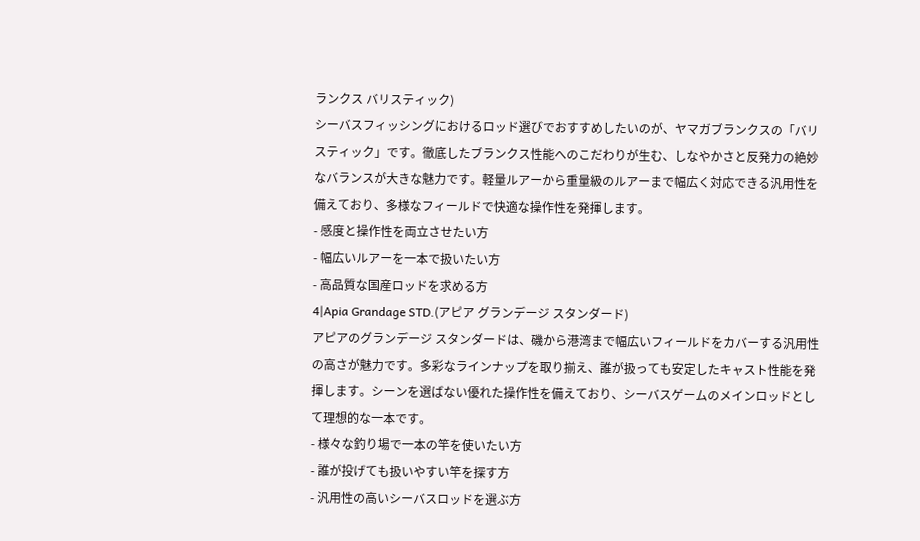ランクス バリスティック)
シーバスフィッシングにおけるロッド選びでおすすめしたいのが、ヤマガブランクスの「バリスティック」です。徹底したブランクス性能へのこだわりが生む、しなやかさと反発力の絶妙なバランスが大きな魅力です。軽量ルアーから重量級のルアーまで幅広く対応できる汎用性を備えており、多様なフィールドで快適な操作性を発揮します。
- 感度と操作性を両立させたい方
- 幅広いルアーを一本で扱いたい方
- 高品質な国産ロッドを求める方
4|Apia Grandage STD.(アピア グランデージ スタンダード)
アピアのグランデージ スタンダードは、磯から港湾まで幅広いフィールドをカバーする汎用性の高さが魅力です。多彩なラインナップを取り揃え、誰が扱っても安定したキャスト性能を発揮します。シーンを選ばない優れた操作性を備えており、シーバスゲームのメインロッドとして理想的な一本です。
- 様々な釣り場で一本の竿を使いたい方
- 誰が投げても扱いやすい竿を探す方
- 汎用性の高いシーバスロッドを選ぶ方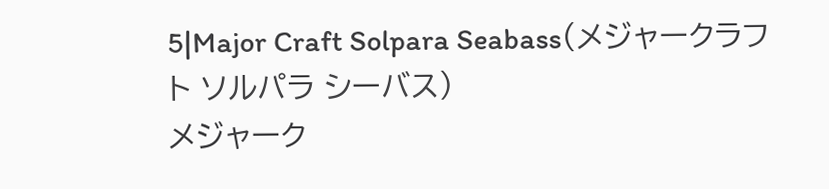5|Major Craft Solpara Seabass(メジャークラフト ソルパラ シーバス)
メジャーク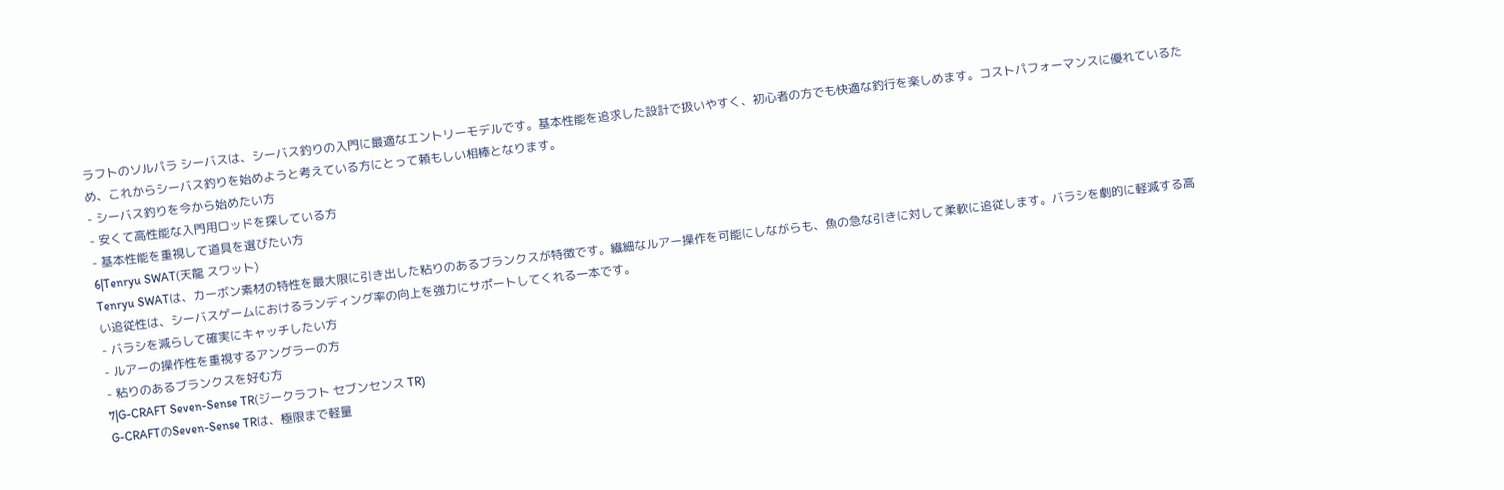ラフトのソルパラ シーバスは、シーバス釣りの入門に最適なエントリーモデルです。基本性能を追求した設計で扱いやすく、初心者の方でも快適な釣行を楽しめます。コストパフォーマンスに優れているため、これからシーバス釣りを始めようと考えている方にとって頼もしい相棒となります。
- シーバス釣りを今から始めたい方
- 安くて高性能な入門用ロッドを探している方
- 基本性能を重視して道具を選びたい方
6|Tenryu SWAT(天龍 スワット)
Tenryu SWATは、カーボン素材の特性を最大限に引き出した粘りのあるブランクスが特徴です。繊細なルアー操作を可能にしながらも、魚の急な引きに対して柔軟に追従します。バラシを劇的に軽減する高い追従性は、シーバスゲームにおけるランディング率の向上を強力にサポートしてくれる一本です。
- バラシを減らして確実にキャッチしたい方
- ルアーの操作性を重視するアングラーの方
- 粘りのあるブランクスを好む方
7|G-CRAFT Seven-Sense TR(ジークラフト セブンセンス TR)
G-CRAFTのSeven-Sense TRは、極限まで軽量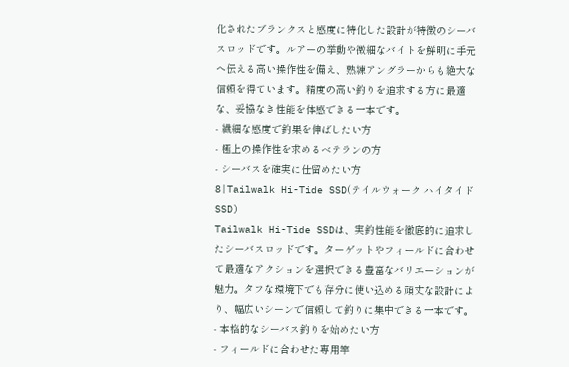化されたブランクスと感度に特化した設計が特徴のシーバスロッドです。ルアーの挙動や微細なバイトを鮮明に手元へ伝える高い操作性を備え、熟練アングラーからも絶大な信頼を得ています。精度の高い釣りを追求する方に最適な、妥協なき性能を体感できる一本です。
- 繊細な感度で釣果を伸ばしたい方
- 極上の操作性を求めるベテランの方
- シーバスを確実に仕留めたい方
8|Tailwalk Hi-Tide SSD(テイルウォーク ハイタイド SSD)
Tailwalk Hi-Tide SSDは、実釣性能を徹底的に追求したシーバスロッドです。ターゲットやフィールドに合わせて最適なアクションを選択できる豊富なバリエーションが魅力。タフな環境下でも存分に使い込める頑丈な設計により、幅広いシーンで信頼して釣りに集中できる一本です。
- 本格的なシーバス釣りを始めたい方
- フィールドに合わせた専用竿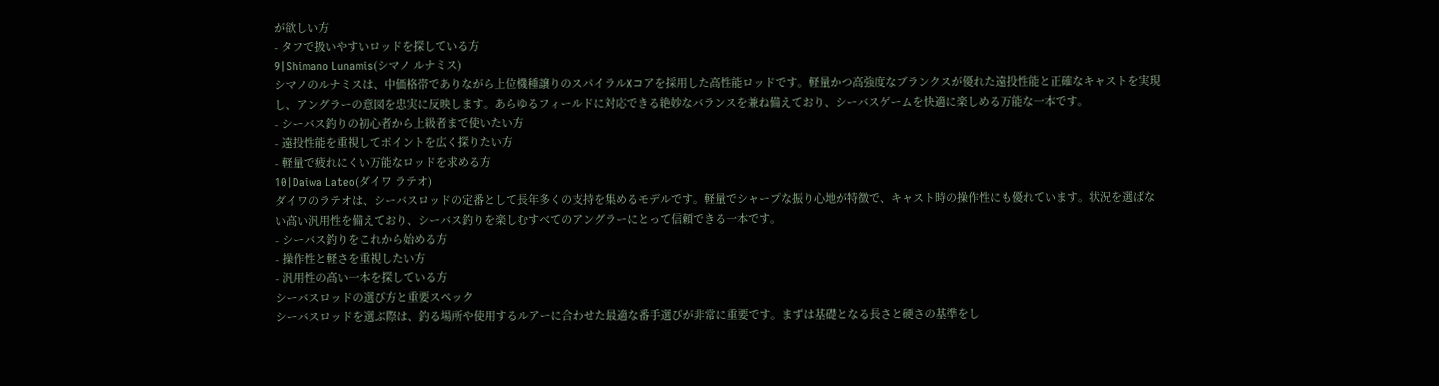が欲しい方
- タフで扱いやすいロッドを探している方
9|Shimano Lunamis(シマノ ルナミス)
シマノのルナミスは、中価格帯でありながら上位機種譲りのスパイラルXコアを採用した高性能ロッドです。軽量かつ高強度なブランクスが優れた遠投性能と正確なキャストを実現し、アングラーの意図を忠実に反映します。あらゆるフィールドに対応できる絶妙なバランスを兼ね備えており、シーバスゲームを快適に楽しめる万能な一本です。
- シーバス釣りの初心者から上級者まで使いたい方
- 遠投性能を重視してポイントを広く探りたい方
- 軽量で疲れにくい万能なロッドを求める方
10|Daiwa Lateo(ダイワ ラテオ)
ダイワのラテオは、シーバスロッドの定番として長年多くの支持を集めるモデルです。軽量でシャープな振り心地が特徴で、キャスト時の操作性にも優れています。状況を選ばない高い汎用性を備えており、シーバス釣りを楽しむすべてのアングラーにとって信頼できる一本です。
- シーバス釣りをこれから始める方
- 操作性と軽さを重視したい方
- 汎用性の高い一本を探している方
シーバスロッドの選び方と重要スペック
シーバスロッドを選ぶ際は、釣る場所や使用するルアーに合わせた最適な番手選びが非常に重要です。まずは基礎となる長さと硬さの基準をし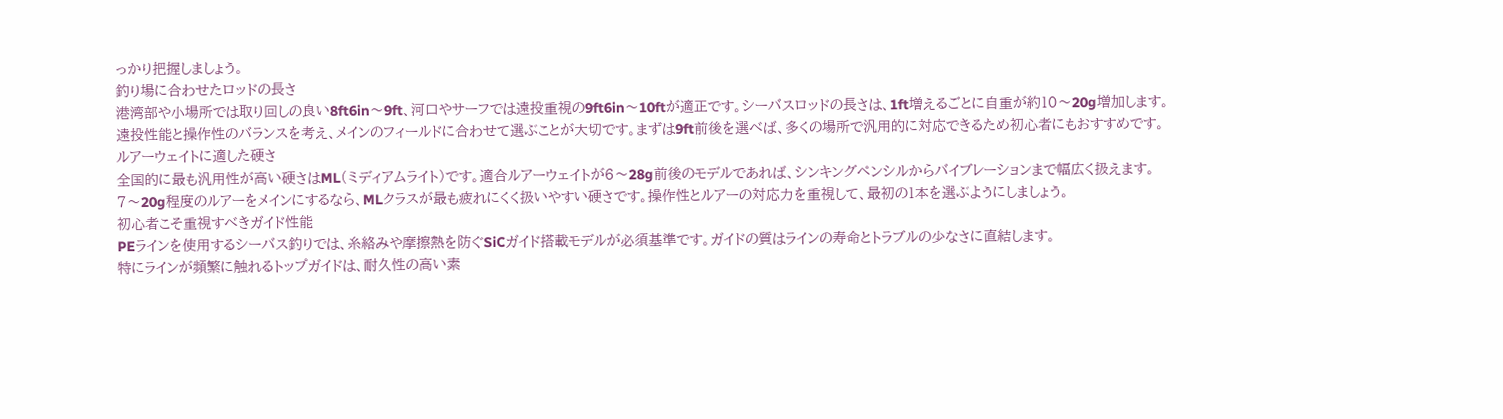っかり把握しましょう。
釣り場に合わせたロッドの長さ
港湾部や小場所では取り回しの良い8ft6in〜9ft、河口やサーフでは遠投重視の9ft6in〜10ftが適正です。シーバスロッドの長さは、1ft増えるごとに自重が約10〜20g増加します。
遠投性能と操作性のバランスを考え、メインのフィールドに合わせて選ぶことが大切です。まずは9ft前後を選べば、多くの場所で汎用的に対応できるため初心者にもおすすめです。
ルアーウェイトに適した硬さ
全国的に最も汎用性が高い硬さはML(ミディアムライト)です。適合ルアーウェイトが6〜28g前後のモデルであれば、シンキングペンシルからバイブレーションまで幅広く扱えます。
7〜20g程度のルアーをメインにするなら、MLクラスが最も疲れにくく扱いやすい硬さです。操作性とルアーの対応力を重視して、最初の1本を選ぶようにしましょう。
初心者こそ重視すべきガイド性能
PEラインを使用するシーバス釣りでは、糸絡みや摩擦熱を防ぐSiCガイド搭載モデルが必須基準です。ガイドの質はラインの寿命とトラブルの少なさに直結します。
特にラインが頻繁に触れるトップガイドは、耐久性の高い素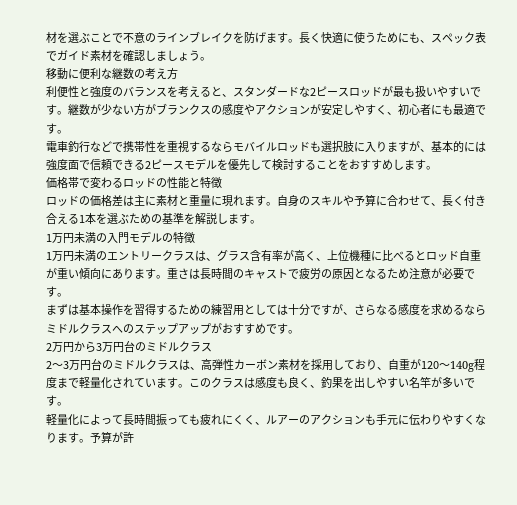材を選ぶことで不意のラインブレイクを防げます。長く快適に使うためにも、スペック表でガイド素材を確認しましょう。
移動に便利な継数の考え方
利便性と強度のバランスを考えると、スタンダードな2ピースロッドが最も扱いやすいです。継数が少ない方がブランクスの感度やアクションが安定しやすく、初心者にも最適です。
電車釣行などで携帯性を重視するならモバイルロッドも選択肢に入りますが、基本的には強度面で信頼できる2ピースモデルを優先して検討することをおすすめします。
価格帯で変わるロッドの性能と特徴
ロッドの価格差は主に素材と重量に現れます。自身のスキルや予算に合わせて、長く付き合える1本を選ぶための基準を解説します。
1万円未満の入門モデルの特徴
1万円未満のエントリークラスは、グラス含有率が高く、上位機種に比べるとロッド自重が重い傾向にあります。重さは長時間のキャストで疲労の原因となるため注意が必要です。
まずは基本操作を習得するための練習用としては十分ですが、さらなる感度を求めるならミドルクラスへのステップアップがおすすめです。
2万円から3万円台のミドルクラス
2〜3万円台のミドルクラスは、高弾性カーボン素材を採用しており、自重が120〜140g程度まで軽量化されています。このクラスは感度も良く、釣果を出しやすい名竿が多いです。
軽量化によって長時間振っても疲れにくく、ルアーのアクションも手元に伝わりやすくなります。予算が許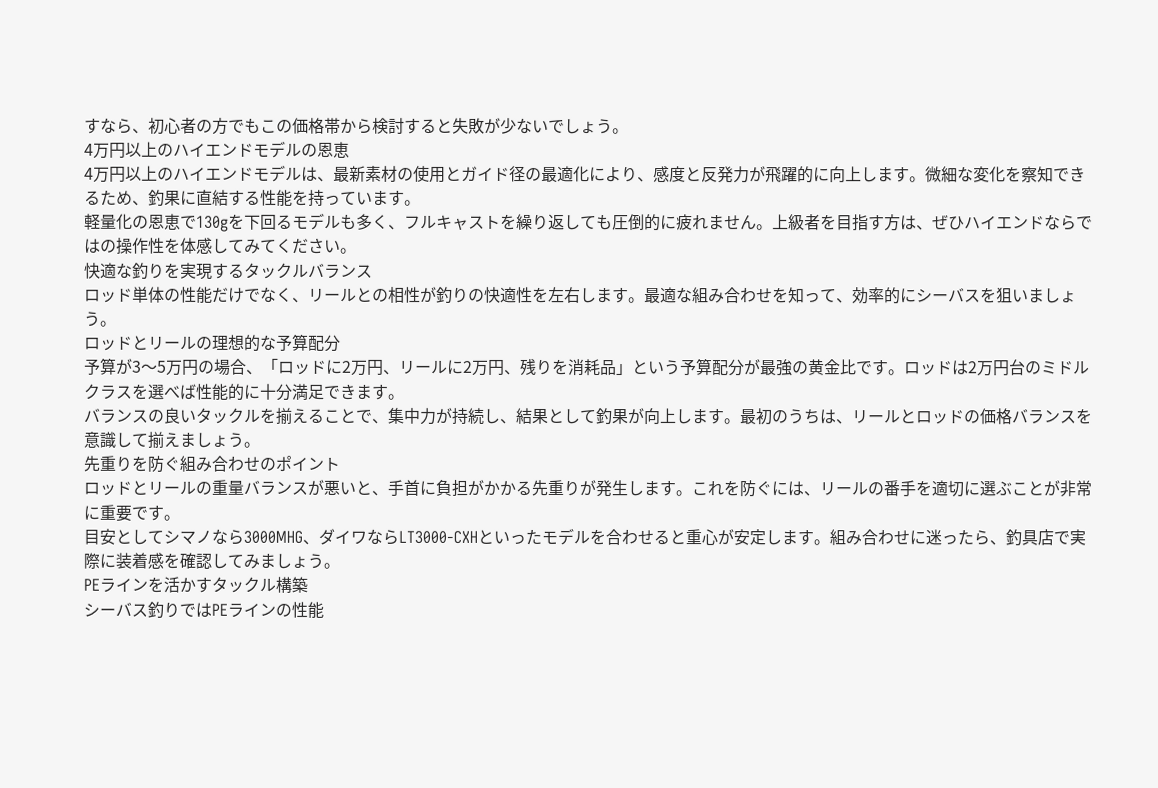すなら、初心者の方でもこの価格帯から検討すると失敗が少ないでしょう。
4万円以上のハイエンドモデルの恩恵
4万円以上のハイエンドモデルは、最新素材の使用とガイド径の最適化により、感度と反発力が飛躍的に向上します。微細な変化を察知できるため、釣果に直結する性能を持っています。
軽量化の恩恵で130gを下回るモデルも多く、フルキャストを繰り返しても圧倒的に疲れません。上級者を目指す方は、ぜひハイエンドならではの操作性を体感してみてください。
快適な釣りを実現するタックルバランス
ロッド単体の性能だけでなく、リールとの相性が釣りの快適性を左右します。最適な組み合わせを知って、効率的にシーバスを狙いましょう。
ロッドとリールの理想的な予算配分
予算が3〜5万円の場合、「ロッドに2万円、リールに2万円、残りを消耗品」という予算配分が最強の黄金比です。ロッドは2万円台のミドルクラスを選べば性能的に十分満足できます。
バランスの良いタックルを揃えることで、集中力が持続し、結果として釣果が向上します。最初のうちは、リールとロッドの価格バランスを意識して揃えましょう。
先重りを防ぐ組み合わせのポイント
ロッドとリールの重量バランスが悪いと、手首に負担がかかる先重りが発生します。これを防ぐには、リールの番手を適切に選ぶことが非常に重要です。
目安としてシマノなら3000MHG、ダイワならLT3000-CXHといったモデルを合わせると重心が安定します。組み合わせに迷ったら、釣具店で実際に装着感を確認してみましょう。
PEラインを活かすタックル構築
シーバス釣りではPEラインの性能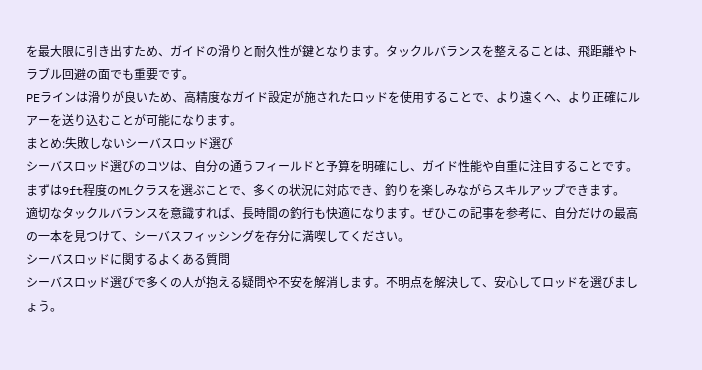を最大限に引き出すため、ガイドの滑りと耐久性が鍵となります。タックルバランスを整えることは、飛距離やトラブル回避の面でも重要です。
PEラインは滑りが良いため、高精度なガイド設定が施されたロッドを使用することで、より遠くへ、より正確にルアーを送り込むことが可能になります。
まとめ:失敗しないシーバスロッド選び
シーバスロッド選びのコツは、自分の通うフィールドと予算を明確にし、ガイド性能や自重に注目することです。まずは9ft程度のMLクラスを選ぶことで、多くの状況に対応でき、釣りを楽しみながらスキルアップできます。
適切なタックルバランスを意識すれば、長時間の釣行も快適になります。ぜひこの記事を参考に、自分だけの最高の一本を見つけて、シーバスフィッシングを存分に満喫してください。
シーバスロッドに関するよくある質問
シーバスロッド選びで多くの人が抱える疑問や不安を解消します。不明点を解決して、安心してロッドを選びましょう。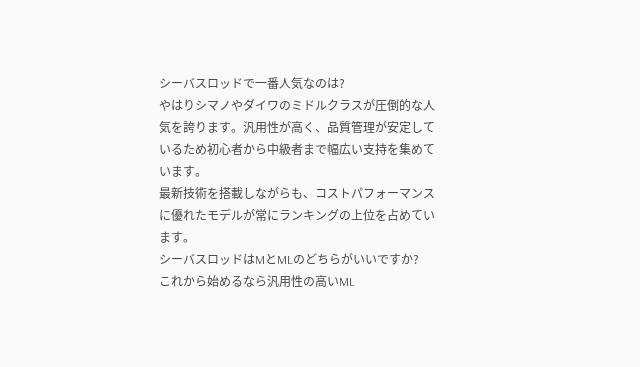シーバスロッドで一番人気なのは?
やはりシマノやダイワのミドルクラスが圧倒的な人気を誇ります。汎用性が高く、品質管理が安定しているため初心者から中級者まで幅広い支持を集めています。
最新技術を搭載しながらも、コストパフォーマンスに優れたモデルが常にランキングの上位を占めています。
シーバスロッドはMとMLのどちらがいいですか?
これから始めるなら汎用性の高いML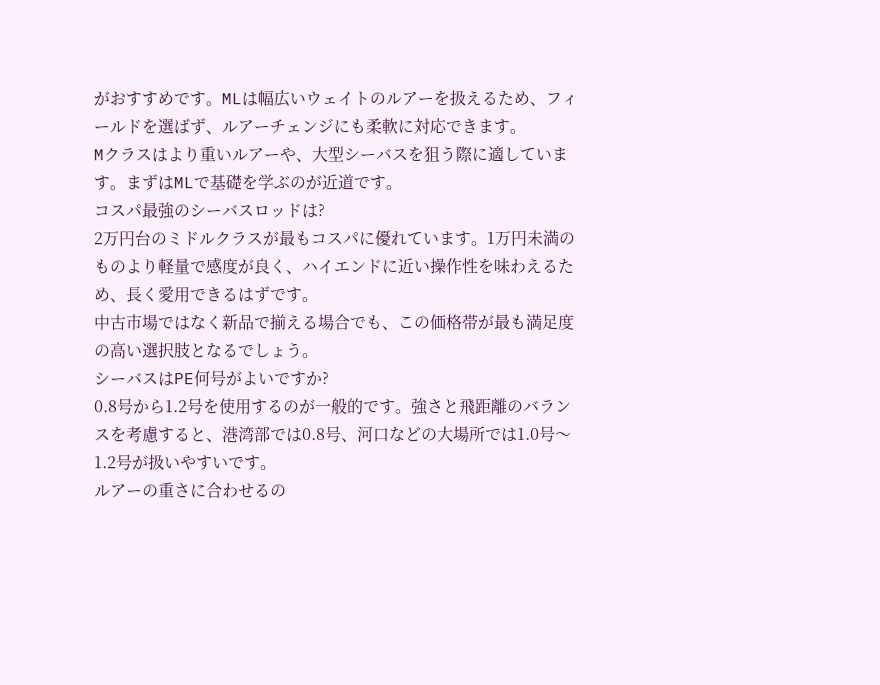がおすすめです。MLは幅広いウェイトのルアーを扱えるため、フィールドを選ばず、ルアーチェンジにも柔軟に対応できます。
Mクラスはより重いルアーや、大型シーバスを狙う際に適しています。まずはMLで基礎を学ぶのが近道です。
コスパ最強のシーバスロッドは?
2万円台のミドルクラスが最もコスパに優れています。1万円未満のものより軽量で感度が良く、ハイエンドに近い操作性を味わえるため、長く愛用できるはずです。
中古市場ではなく新品で揃える場合でも、この価格帯が最も満足度の高い選択肢となるでしょう。
シーバスはPE何号がよいですか?
0.8号から1.2号を使用するのが一般的です。強さと飛距離のバランスを考慮すると、港湾部では0.8号、河口などの大場所では1.0号〜1.2号が扱いやすいです。
ルアーの重さに合わせるの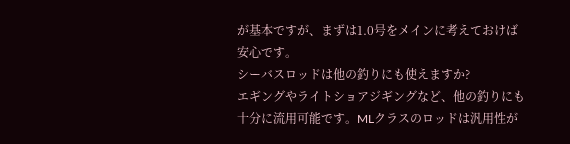が基本ですが、まずは1.0号をメインに考えておけば安心です。
シーバスロッドは他の釣りにも使えますか?
エギングやライトショアジギングなど、他の釣りにも十分に流用可能です。MLクラスのロッドは汎用性が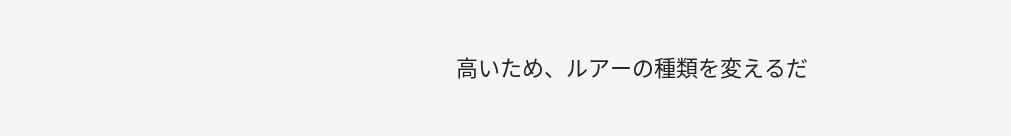高いため、ルアーの種類を変えるだ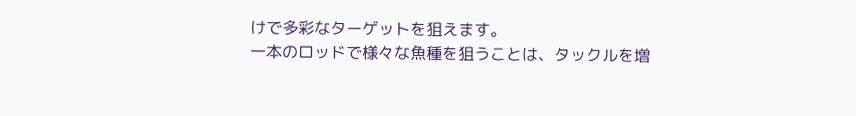けで多彩なターゲットを狙えます。
一本のロッドで様々な魚種を狙うことは、タックルを増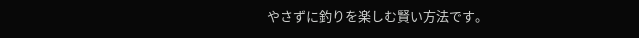やさずに釣りを楽しむ賢い方法です。